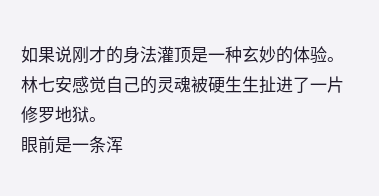如果说刚才的身法灌顶是一种玄妙的体验。
林七安感觉自己的灵魂被硬生生扯进了一片修罗地狱。
眼前是一条浑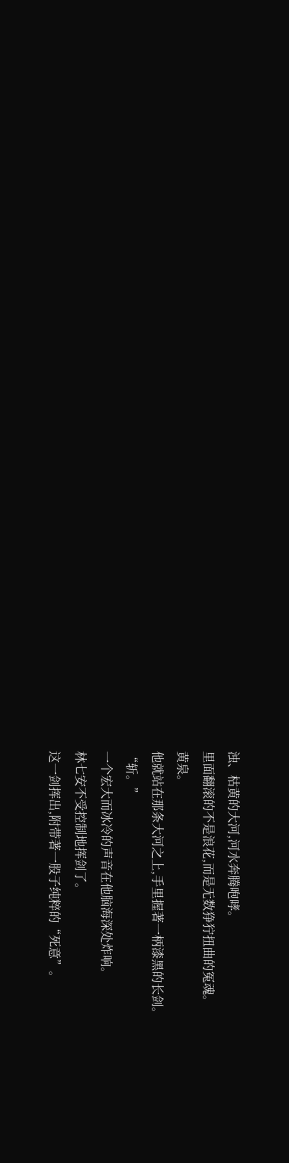浊、枯黄的大河,河水奔腾咆哮。
里面翻滚的不是浪花,而是无数狰狞扭曲的冤魂。
黄泉。
他就站在那条大河之上,手里握著一柄漆黑的长剑。
“斩。”
一个宏大而冰冷的声音在他脑海深处炸响。
林七安不受控制地挥剑了。
这一剑挥出,附带著一股子纯粹的“死意”。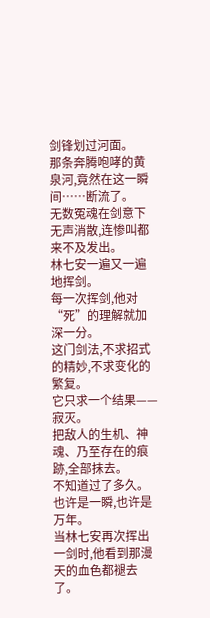剑锋划过河面。
那条奔腾咆哮的黄泉河,竟然在这一瞬间……断流了。
无数冤魂在剑意下无声消散,连惨叫都来不及发出。
林七安一遍又一遍地挥剑。
每一次挥剑,他对“死”的理解就加深一分。
这门剑法,不求招式的精妙,不求变化的繁复。
它只求一个结果——寂灭。
把敌人的生机、神魂、乃至存在的痕跡,全部抹去。
不知道过了多久。
也许是一瞬,也许是万年。
当林七安再次挥出一剑时,他看到那漫天的血色都褪去了。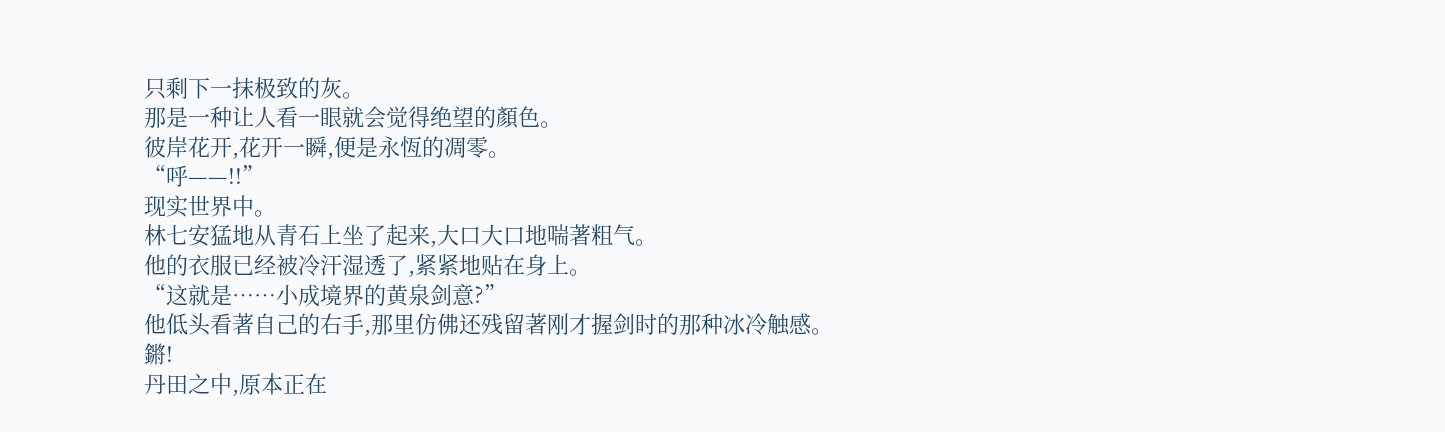只剩下一抹极致的灰。
那是一种让人看一眼就会觉得绝望的顏色。
彼岸花开,花开一瞬,便是永恆的凋零。
“呼——!!”
现实世界中。
林七安猛地从青石上坐了起来,大口大口地喘著粗气。
他的衣服已经被冷汗湿透了,紧紧地贴在身上。
“这就是……小成境界的黄泉剑意?”
他低头看著自己的右手,那里仿佛还残留著刚才握剑时的那种冰冷触感。
鏘!
丹田之中,原本正在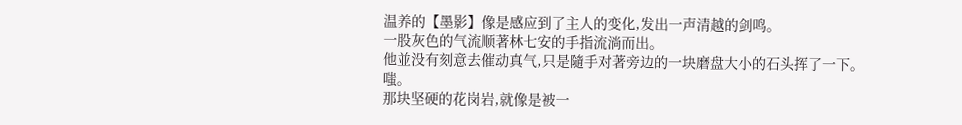温养的【墨影】像是感应到了主人的变化,发出一声清越的剑鸣。
一股灰色的气流顺著林七安的手指流淌而出。
他並没有刻意去催动真气,只是隨手对著旁边的一块磨盘大小的石头挥了一下。
嗤。
那块坚硬的花岗岩,就像是被一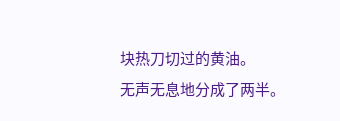块热刀切过的黄油。
无声无息地分成了两半。